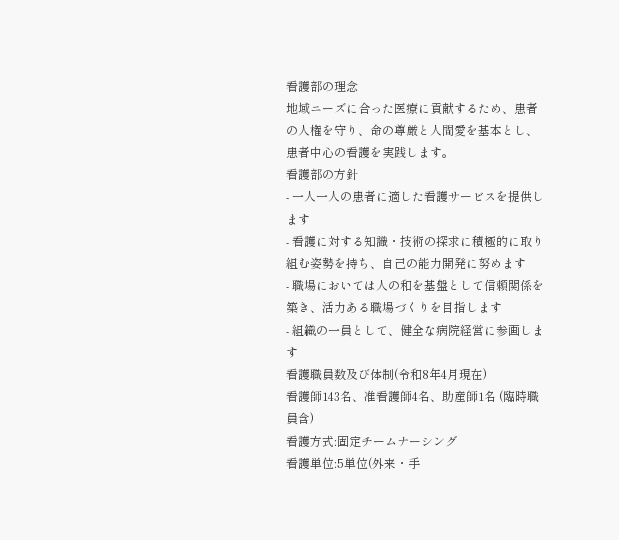看護部の理念
地域ニーズに合った医療に貢献するため、患者の人権を守り、命の尊厳と人間愛を基本とし、患者中心の看護を実践します。
看護部の方針
- 一人一人の患者に適した看護サービスを提供します
- 看護に対する知識・技術の探求に積極的に取り組む姿勢を持ち、自己の能力開発に努めます
- 職場においては人の和を基盤として信頼関係を築き、活力ある職場づくりを目指します
- 組織の一員として、健全な病院経営に参画します
看護職員数及び体制(令和8年4月現在)
看護師143名、准看護師4名、助産師1名 (臨時職員含)
看護方式:固定チームナーシング
看護単位:5単位(外来・手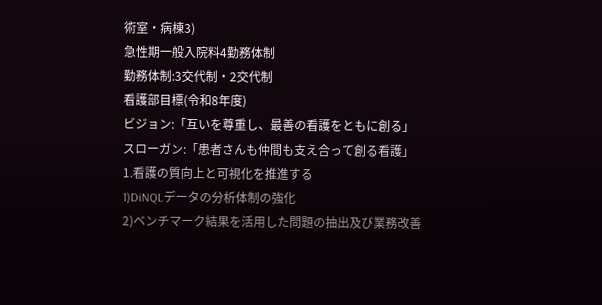術室・病棟3)
急性期一般入院料4勤務体制
勤務体制:3交代制・2交代制
看護部目標(令和8年度)
ビジョン:「互いを尊重し、最善の看護をともに創る」
スローガン:「患者さんも仲間も支え合って創る看護」
1.看護の質向上と可視化を推進する
1)DiNQLデータの分析体制の強化
2)ベンチマーク結果を活用した問題の抽出及び業務改善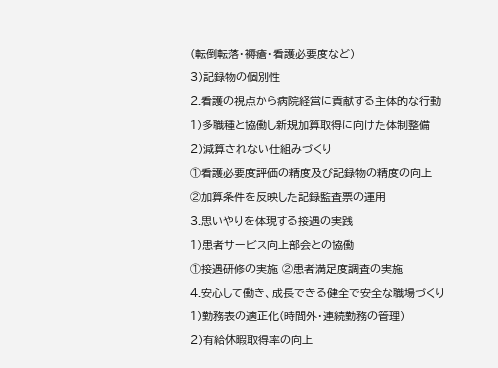(転倒転落・褥瘡・看護必要度など)
3)記録物の個別性
2.看護の視点から病院経営に貢献する主体的な行動
1)多職種と協働し新規加算取得に向けた体制整備
2)減算されない仕組みづくり
①看護必要度評価の精度及び記録物の精度の向上
②加算条件を反映した記録監査票の運用
3.思いやりを体現する接遇の実践
1)患者サービス向上部会との協働
①接遇研修の実施 ②患者満足度調査の実施
4.安心して働き、成長できる健全で安全な職場づくり
1)勤務表の適正化(時間外・連続勤務の管理)
2)有給休暇取得率の向上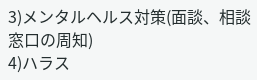3)メンタルヘルス対策(面談、相談窓口の周知)
4)ハラス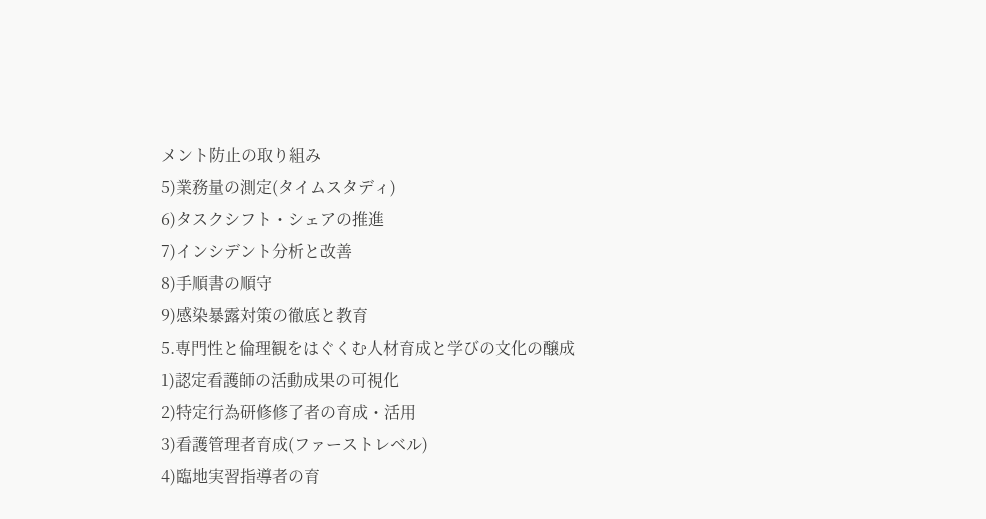メント防止の取り組み
5)業務量の測定(タイムスタディ)
6)タスクシフト・シェアの推進
7)インシデント分析と改善
8)手順書の順守
9)感染暴露対策の徹底と教育
5.専門性と倫理観をはぐくむ人材育成と学びの文化の醸成
1)認定看護師の活動成果の可視化
2)特定行為研修修了者の育成・活用
3)看護管理者育成(ファーストレベル)
4)臨地実習指導者の育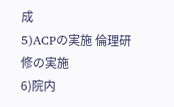成
5)ACPの実施 倫理研修の実施
6)院内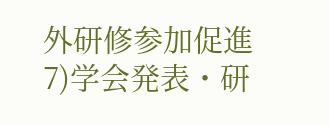外研修参加促進
7)学会発表・研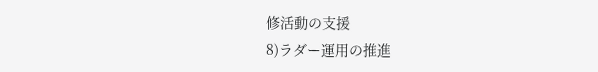修活動の支援
8)ラダー運用の推進